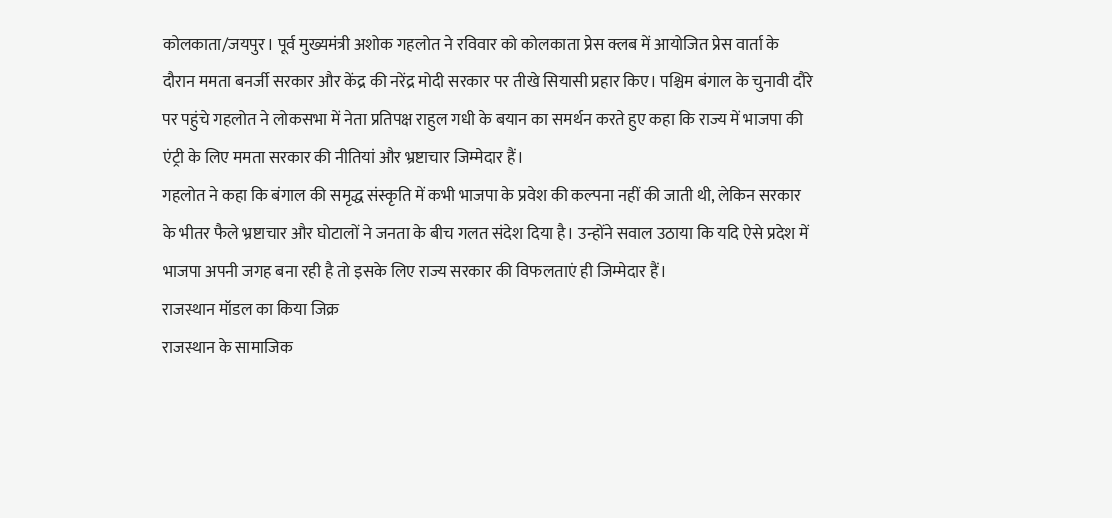कोलकाता/जयपुर। पूर्व मुख्यमंत्री अशोक गहलोत ने रविवार को कोलकाता प्रेस क्लब में आयोजित प्रेस वार्ता के दौरान ममता बनर्जी सरकार और केंद्र की नरेंद्र मोदी सरकार पर तीखे सियासी प्रहार किए। पश्चिम बंगाल के चुनावी दौरे पर पहुंचे गहलोत ने लोकसभा में नेता प्रतिपक्ष राहुल गधी के बयान का समर्थन करते हुए कहा कि राज्य में भाजपा की एंट्री के लिए ममता सरकार की नीतियां और भ्रष्टाचार जिम्मेदार हैं।
गहलोत ने कहा कि बंगाल की समृद्ध संस्कृति में कभी भाजपा के प्रवेश की कल्पना नहीं की जाती थी, लेकिन सरकार के भीतर फैले भ्रष्टाचार और घोटालों ने जनता के बीच गलत संदेश दिया है। उन्होंने सवाल उठाया कि यदि ऐसे प्रदेश में भाजपा अपनी जगह बना रही है तो इसके लिए राज्य सरकार की विफलताएं ही जिम्मेदार हैं।
राजस्थान मॉडल का किया जिक्र
राजस्थान के सामाजिक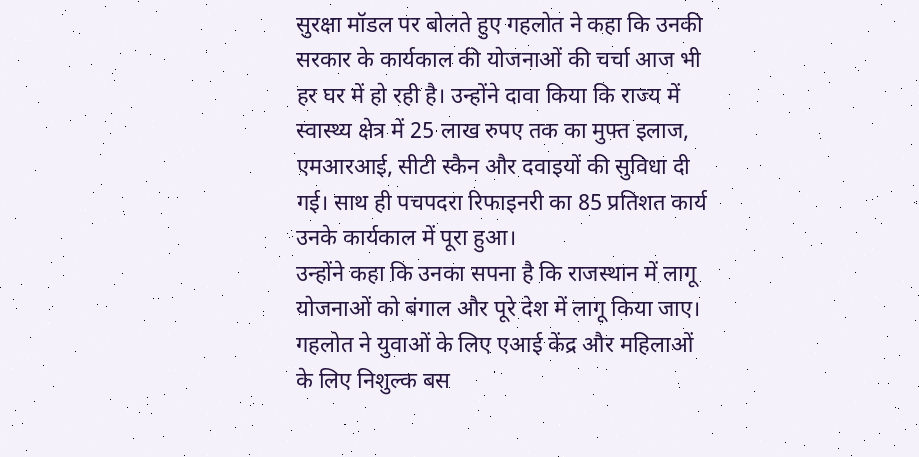सुरक्षा मॉडल पर बोलते हुए गहलोत ने कहा कि उनकी सरकार के कार्यकाल की योजनाओं की चर्चा आज भी हर घर में हो रही है। उन्होंने दावा किया कि राज्य में स्वास्थ्य क्षेत्र में 25 लाख रुपए तक का मुफ्त इलाज, एमआरआई, सीटी स्कैन और दवाइयों की सुविधा दी गई। साथ ही पचपदरा रिफाइनरी का 85 प्रतिशत कार्य उनके कार्यकाल में पूरा हुआ।
उन्होंने कहा कि उनका सपना है कि राजस्थान में लागू योजनाओं को बंगाल और पूरे देश में लागू किया जाए। गहलोत ने युवाओं के लिए एआई केंद्र और महिलाओं के लिए निशुल्क बस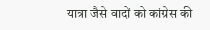यात्रा जैसे वादों को कांग्रेस की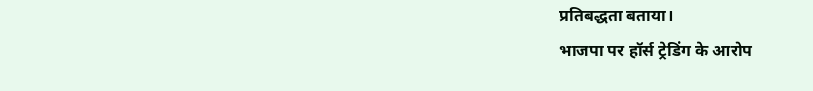प्रतिबद्धता बताया।
भाजपा पर हॉर्स ट्रेडिंग के आरोप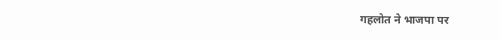गहलोत ने भाजपा पर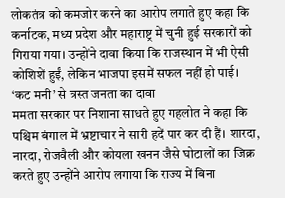लोकतंत्र को कमजोर करने का आरोप लगाते हुए कहा कि कर्नाटक, मध्य प्रदेश और महाराष्ट्र में चुनी हुई सरकारों को गिराया गया। उन्होंने दावा किया कि राजस्थान में भी ऐसी कोशिशें हुईं, लेकिन भाजपा इसमें सफल नहीं हो पाई।
‘कट मनी’ से त्रस्त जनता का दावा
ममता सरकार पर निशाना साधते हुए गहलोत ने कहा कि पश्चिम बंगाल में भ्रष्टाचार ने सारी हदें पार कर दी हैं। शारदा, नारदा, रोजवैली और कोयला खनन जैसे घोटालों का जिक्र करते हुए उन्होंने आरोप लगाया कि राज्य में बिना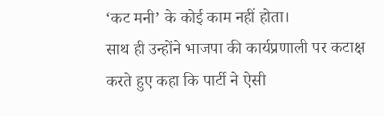‘कट मनी’ के कोई काम नहीं होता।
साथ ही उन्होंने भाजपा की कार्यप्रणाली पर कटाक्ष करते हुए कहा कि पार्टी ने ऐसी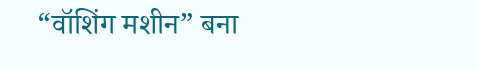“वॉशिंग मशीन” बना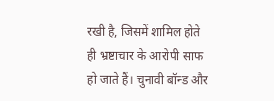रखी है, जिसमें शामिल होते ही भ्रष्टाचार के आरोपी साफ हो जाते हैं। चुनावी बॉन्ड और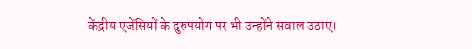केंद्रीय एजेंसियों के दुरुपयोग पर भी उन्होंने सवाल उठाए।